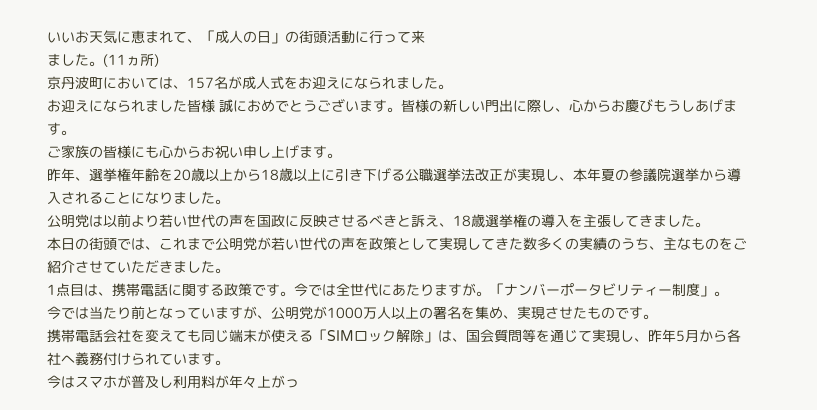いいお天気に恵まれて、「成人の日」の街頭活動に行って来
ました。(11ヵ所)
京丹波町においては、157名が成人式をお迎えになられました。
お迎えになられました皆様 誠におめでとうございます。皆様の新しい門出に際し、心からお慶びもうしあげます。
ご家族の皆様にも心からお祝い申し上げます。
昨年、選挙権年齢を20歳以上から18歳以上に引き下げる公職選挙法改正が実現し、本年夏の参議院選挙から導入されることになりました。
公明党は以前より若い世代の声を国政に反映させるべきと訴え、18歳選挙権の導入を主張してきました。
本日の街頭では、これまで公明党が若い世代の声を政策として実現してきた数多くの実績のうち、主なものをご紹介させていただきました。
1点目は、携帯電話に関する政策です。今では全世代にあたりますが。「ナンバーポータビリティー制度」。
今では当たり前となっていますが、公明党が1000万人以上の署名を集め、実現させたものです。
携帯電話会社を変えても同じ端末が使える「SIMロック解除」は、国会質問等を通じて実現し、昨年5月から各社へ義務付けられています。
今はスマホが普及し利用料が年々上がっ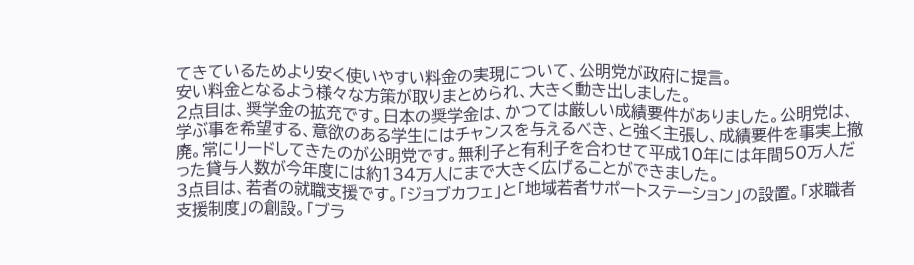てきているためより安く使いやすい料金の実現について、公明党が政府に提言。
安い料金となるよう様々な方策が取りまとめられ、大きく動き出しました。
2点目は、奨学金の拡充です。日本の奨学金は、かつては厳しい成績要件がありました。公明党は、学ぶ事を希望する、意欲のある学生にはチャンスを与えるべき、と強く主張し、成績要件を事実上撤廃。常にリードしてきたのが公明党です。無利子と有利子を合わせて平成10年には年間50万人だった貸与人数が今年度には約134万人にまで大きく広げることができました。
3点目は、若者の就職支援です。「ジョブカフェ」と「地域若者サポートステーション」の設置。「求職者支援制度」の創設。「ブラ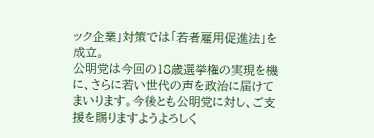ック企業」対策では「若者雇用促進法」を成立。
公明党は今回の18歳選挙権の実現を機に、さらに若い世代の声を政治に届けてまいります。今後とも公明党に対し、ご支援を賜りますようよろしく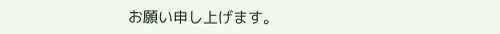お願い申し上げます。